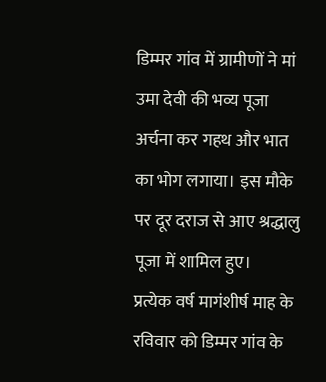डिम्मर गांव में ग्रामीणों ने मां उमा देवी की भव्य पूजा अर्चना कर गहथ और भात का भोग लगाया। इस मौके पर दूर दराज से आए श्रद्धालु पूजा में शामिल हुए।
प्रत्येक वर्ष मागंशीर्ष माह के रविवार को डिम्मर गांव के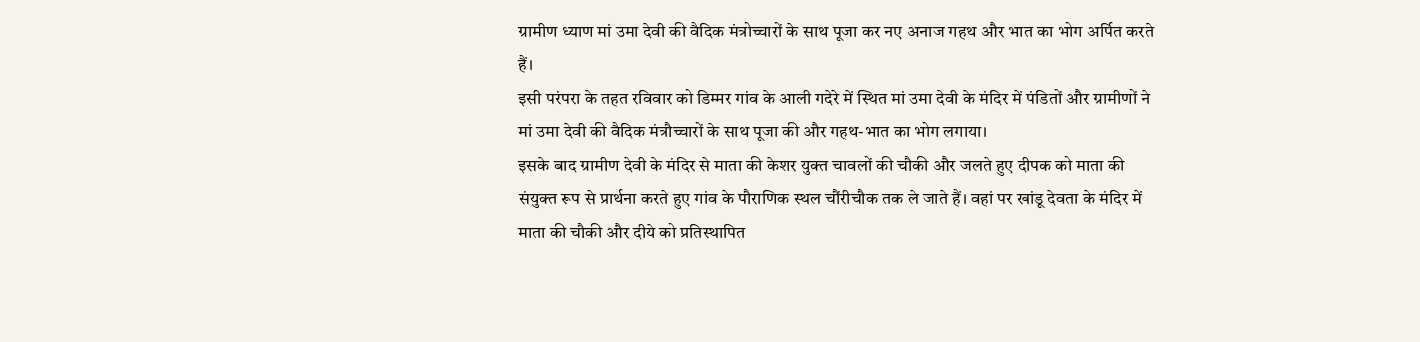ग्रामीण ध्याण मां उमा देवी की वैदिक मंत्रोच्चारों के साथ पूजा कर नए अनाज गहथ और भात का भोग अर्पित करते हैं।
इसी परंपरा के तहत रविवार को डिम्मर गांव के आली गदेरे में स्थित मां उमा देवी के मंदिर में पंडितों और ग्रामीणों ने मां उमा देवी की वैदिक मंत्रौच्चारों के साथ पूजा की और गहथ-भात का भोग लगाया।
इसके बाद ग्रामीण देवी के मंदिर से माता की केशर युक्त चावलों की चौकी और जलते हुए दीपक को माता की संयुक्त रूप से प्रार्थना करते हुए गांव के पौराणिक स्थल चौंरीचौक तक ले जाते हैं। वहां पर खांडू देवता के मंदिर में माता की चौकी और दीये को प्रतिस्थापित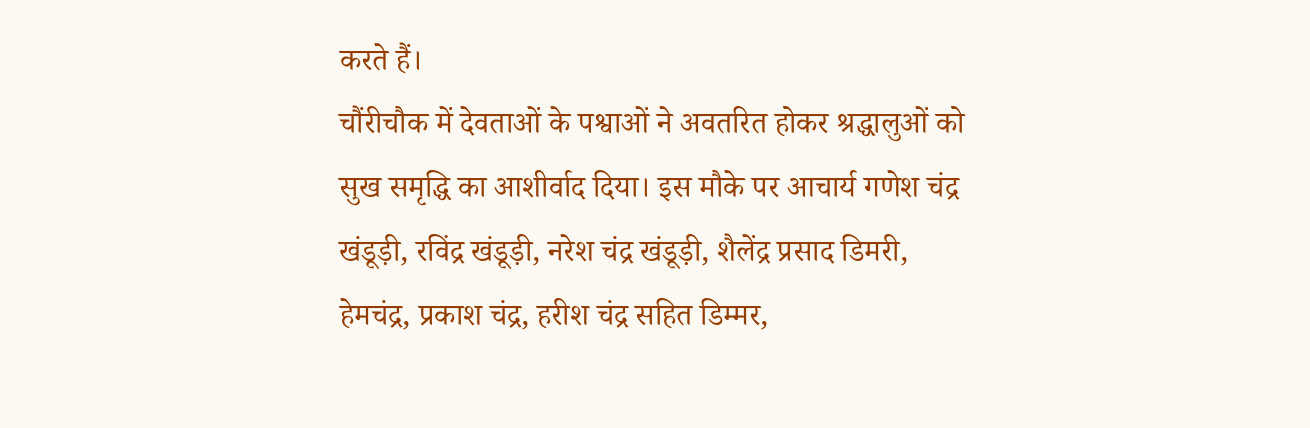करते हैं।
चौंरीचौक में देवताओं के पश्वाओं ने अवतरित होकर श्रद्धालुओं को सुख समृद्धि का आशीर्वाद दिया। इस मौके पर आचार्य गणेश चंद्र खंडूड़ी, रविंद्र खंडूड़ी, नरेश चंद्र खंडूड़ी, शैलेंद्र प्रसाद डिमरी, हेमचंद्र, प्रकाश चंद्र, हरीश चंद्र सहित डिम्मर,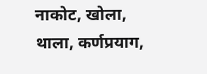नाकोट, खोला, थाला, कर्णप्रयाग,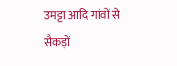उमट्टा आदि गांवों से सैकड़ों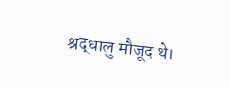श्रद्धालु मौजूद थे।